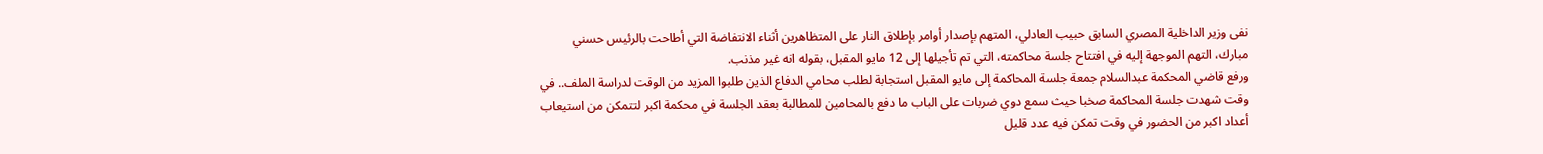نفى وزير الداخلية المصري السابق حبيب العادلي، المتهم بإصدار أوامر بإطلاق النار على المتظاهرين أثناء الانتفاضة التي أطاحت بالرئيس حسني مبارك، التهم الموجهة إليه في افتتاح جلسة محاكمته، التي تم تأجيلها إلى 12 مايو المقبل، بقوله انه غير مذنب.
ورفع قاضي المحكمة عبدالسلام جمعة جلسة المحاكمة إلى مايو المقبل استجابة لطلب محامي الدفاع الذين طلبوا المزيد من الوقت لدراسة الملف.. في وقت شهدت جلسة المحاكمة صخبا حيث سمع دوي ضربات على الباب ما دفع بالمحامين للمطالبة بعقد الجلسة في محكمة اكبر لتتمكن من استيعاب أعداد اكبر من الحضور في وقت تمكن فيه عدد قليل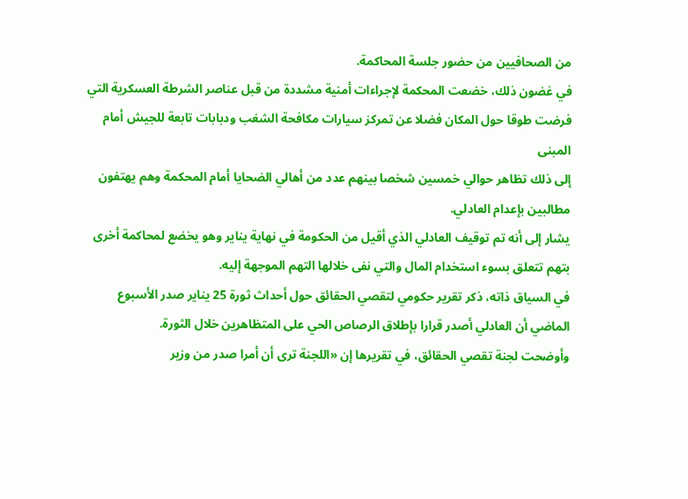من الصحافيين من حضور جلسة المحاكمة.
في غضون ذلك، خضعت المحكمة لإجراءات أمنية مشددة من قبل عناصر الشرطة العسكرية التي فرضت طوقا حول المكان فضلا عن تمركز سيارات مكافحة الشغب ودبابات تابعة للجيش أمام المبنى
إلى ذلك تظاهر حوالي خمسين شخصا بينهم عدد من أهالي الضحايا أمام المحكمة وهم يهتفون مطالبين بإعدام العادلي.
يشار إلى أنه تم توقيف العادلي الذي أقيل من الحكومة في نهاية يناير وهو يخضع لمحاكمة أخرى بتهم تتعلق بسوء استخدام المال والتي نفى خلالها التهم الموجهة إليه.
في السياق ذاته، ذكر تقرير حكومي لتقصي الحقائق حول أحداث ثورة 25 يناير صدر الأسبوع الماضي أن العادلي أصدر قرارا بإطلاق الرصاص الحي على المتظاهرين خلال الثورة.
وأوضحت لجنة تقصي الحقائق، في تقريرها إن «اللجنة ترى أن أمرا صدر من وزير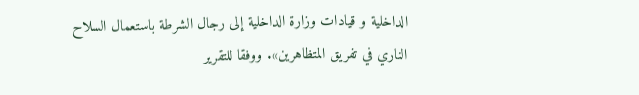الداخلية و قيادات وزارة الداخلية إلى رجال الشرطة باستعمال السلاح الناري في تفريق المتظاهرين». ووفقا للتقرير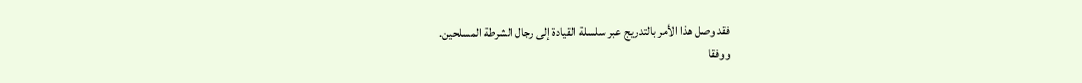فقد وصل هذا الأمر بالتدريج عبر سلسلة القيادة إلى رجال الشرطة المسلحين.
ووفقا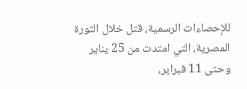للإحصاءات الرسمية، قتل خلال الثورة المصرية، التي امتدت من 25 يناير وحتى 11 فبراير،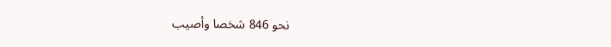نحو 846 شخصا وأصيب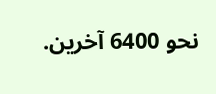نحو 6400 آخرين.